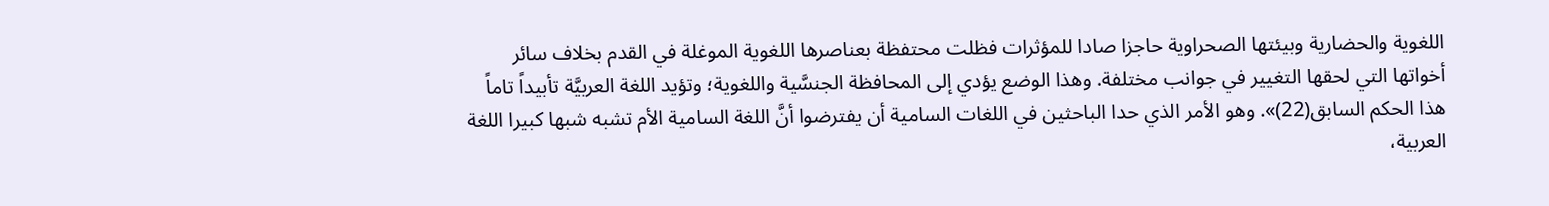اللغوية والحضارية وبيئتها الصحراوية حاجزا صادا للمؤثرات فظلت محتفظة بعناصرها اللغوية الموغلة في القدم بخلاف سائر أخواتها التي لحقها التغيير في جوانب مختلفة. وهذا الوضع يؤدي إلى المحافظة الجنسَّية واللغوية؛ وتؤيد اللغة العربيَّة تأبيداً تاماً هذا الحكم السابق(22)». وهو الأمر الذي حدا الباحثين في اللغات السامية أن يفترضوا أنَّ اللغة السامية الأم تشبه شبها كبيرا اللغة العربية،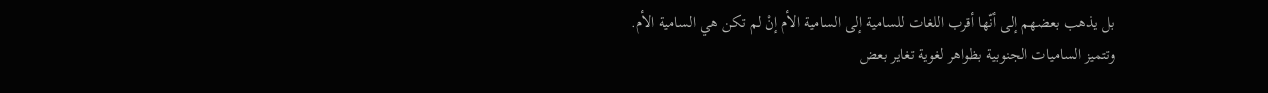بل يذهب بعضهم إلى أنّها أقرب اللغات للسامية إلى السامية الأم إنْ لم تكن هي السامية الأم. وتتميز الساميات الجنوبية بظواهر لغوية تغاير بعض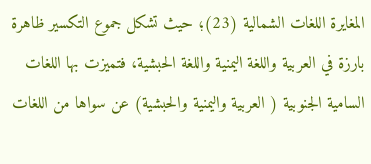المغايرة اللغات الشمالية (23)؛ حيث تشكل جموع التكسير ظاهرة بارزة في العربية واللغة اليمنية واللغة الحبشية، فتميزت بها اللغات السامية الجنوبية ( العربية واليمنية والحبشية) عن سواها من اللغات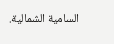السامية الشمالية.